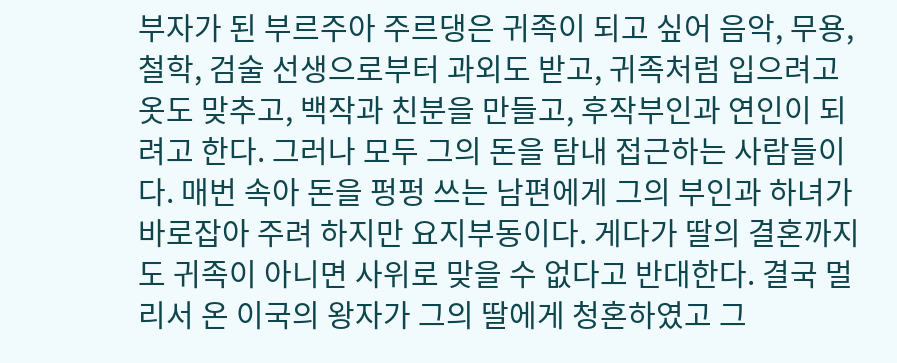부자가 된 부르주아 주르댕은 귀족이 되고 싶어 음악, 무용, 철학, 검술 선생으로부터 과외도 받고, 귀족처럼 입으려고 옷도 맞추고, 백작과 친분을 만들고, 후작부인과 연인이 되려고 한다. 그러나 모두 그의 돈을 탐내 접근하는 사람들이다. 매번 속아 돈을 펑펑 쓰는 남편에게 그의 부인과 하녀가 바로잡아 주려 하지만 요지부동이다. 게다가 딸의 결혼까지도 귀족이 아니면 사위로 맞을 수 없다고 반대한다. 결국 멀리서 온 이국의 왕자가 그의 딸에게 청혼하였고 그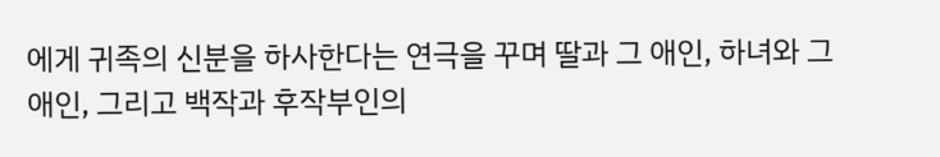에게 귀족의 신분을 하사한다는 연극을 꾸며 딸과 그 애인, 하녀와 그 애인, 그리고 백작과 후작부인의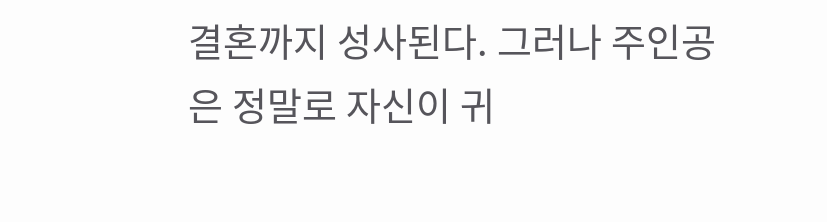결혼까지 성사된다. 그러나 주인공은 정말로 자신이 귀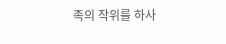족의 작위를 하사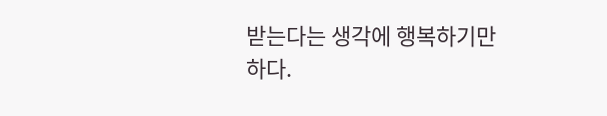받는다는 생각에 행복하기만 하다.